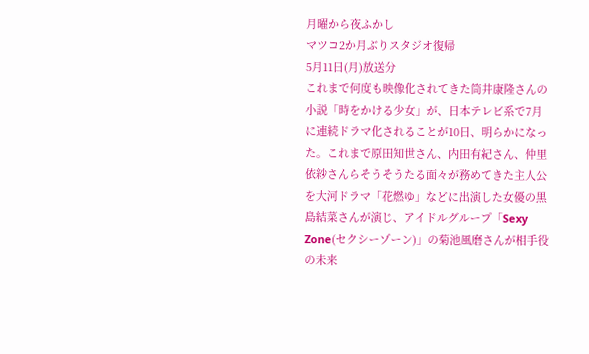月曜から夜ふかし
マツコ2か月ぶりスタジオ復帰
5月11日(月)放送分
これまで何度も映像化されてきた筒井康隆さんの小説「時をかける少女」が、日本テレビ系で7月に連続ドラマ化されることが10日、明らかになった。これまで原田知世さん、内田有紀さん、仲里依紗さんらそうそうたる面々が務めてきた主人公を大河ドラマ「花燃ゆ」などに出演した女優の黒島結菜さんが演じ、アイドルグループ「Sexy Zone(セクシーゾーン)」の菊池風磨さんが相手役の未来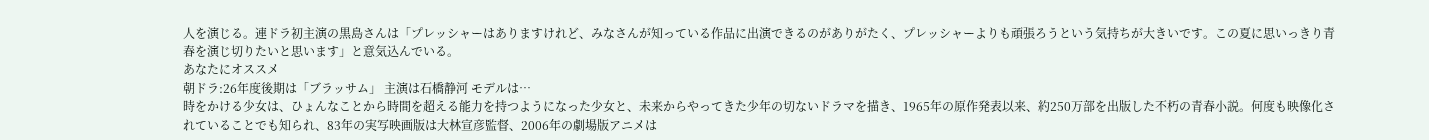人を演じる。連ドラ初主演の黒島さんは「プレッシャーはありますけれど、みなさんが知っている作品に出演できるのがありがたく、プレッシャーよりも頑張ろうという気持ちが大きいです。この夏に思いっきり青春を演じ切りたいと思います」と意気込んでいる。
あなたにオススメ
朝ドラ:26年度後期は「ブラッサム」 主演は石橋静河 モデルは…
時をかける少女は、ひょんなことから時間を超える能力を持つようになった少女と、未来からやってきた少年の切ないドラマを描き、1965年の原作発表以来、約250万部を出版した不朽の青春小説。何度も映像化されていることでも知られ、83年の実写映画版は大林宣彦監督、2006年の劇場版アニメは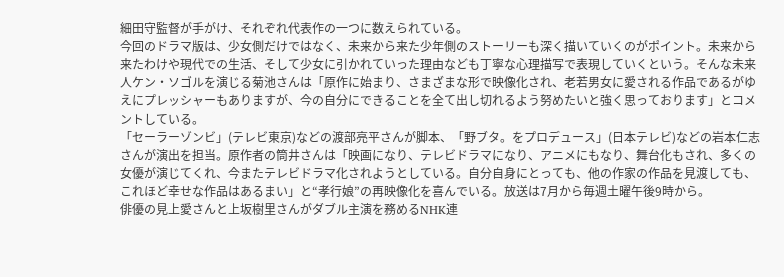細田守監督が手がけ、それぞれ代表作の一つに数えられている。
今回のドラマ版は、少女側だけではなく、未来から来た少年側のストーリーも深く描いていくのがポイント。未来から来たわけや現代での生活、そして少女に引かれていった理由なども丁寧な心理描写で表現していくという。そんな未来人ケン・ソゴルを演じる菊池さんは「原作に始まり、さまざまな形で映像化され、老若男女に愛される作品であるがゆえにプレッシャーもありますが、今の自分にできることを全て出し切れるよう努めたいと強く思っております」とコメントしている。
「セーラーゾンビ」(テレビ東京)などの渡部亮平さんが脚本、「野ブタ。をプロデュース」(日本テレビ)などの岩本仁志さんが演出を担当。原作者の筒井さんは「映画になり、テレビドラマになり、アニメにもなり、舞台化もされ、多くの女優が演じてくれ、今またテレビドラマ化されようとしている。自分自身にとっても、他の作家の作品を見渡しても、これほど幸せな作品はあるまい」と“孝行娘”の再映像化を喜んでいる。放送は7月から毎週土曜午後9時から。
俳優の見上愛さんと上坂樹里さんがダブル主演を務めるNHK連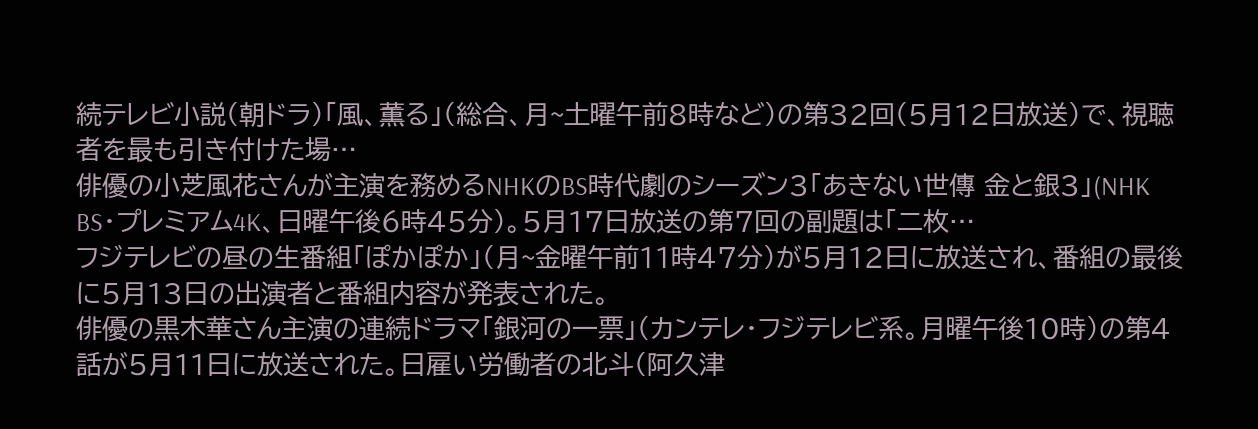続テレビ小説(朝ドラ)「風、薫る」(総合、月~土曜午前8時など)の第32回(5月12日放送)で、視聴者を最も引き付けた場…
俳優の小芝風花さんが主演を務めるNHKのBS時代劇のシーズン3「あきない世傳 金と銀3」(NHK BS・プレミアム4K、日曜午後6時45分)。5月17日放送の第7回の副題は「二枚…
フジテレビの昼の生番組「ぽかぽか」(月~金曜午前11時47分)が5月12日に放送され、番組の最後に5月13日の出演者と番組内容が発表された。
俳優の黒木華さん主演の連続ドラマ「銀河の一票」(カンテレ・フジテレビ系。月曜午後10時)の第4話が5月11日に放送された。日雇い労働者の北斗(阿久津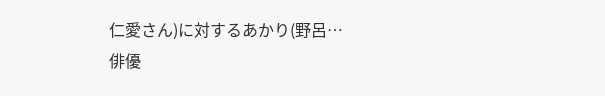仁愛さん)に対するあかり(野呂…
俳優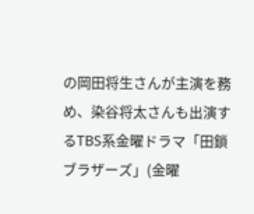の岡田将生さんが主演を務め、染谷将太さんも出演するTBS系金曜ドラマ「田鎖ブラザーズ」(金曜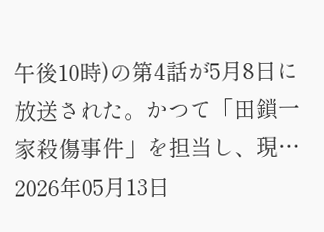午後10時)の第4話が5月8日に放送された。かつて「田鎖一家殺傷事件」を担当し、現…
2026年05月13日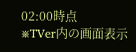02:00時点
※TVer内の画面表示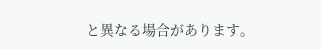と異なる場合があります。